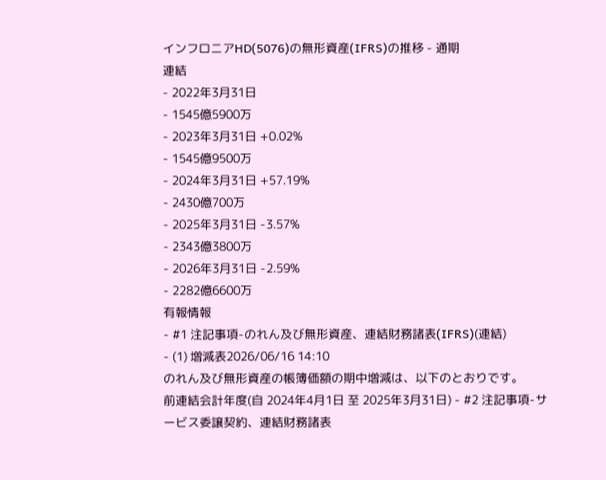インフロニアHD(5076)の無形資産(IFRS)の推移 - 通期
連結
- 2022年3月31日
- 1545億5900万
- 2023年3月31日 +0.02%
- 1545億9500万
- 2024年3月31日 +57.19%
- 2430億700万
- 2025年3月31日 -3.57%
- 2343億3800万
- 2026年3月31日 -2.59%
- 2282億6600万
有報情報
- #1 注記事項-のれん及び無形資産、連結財務諸表(IFRS)(連結)
- (1) 増減表2026/06/16 14:10
のれん及び無形資産の帳簿価額の期中増減は、以下のとおりです。
前連結会計年度(自 2024年4月1日 至 2025年3月31日) - #2 注記事項-サービス委譲契約、連結財務諸表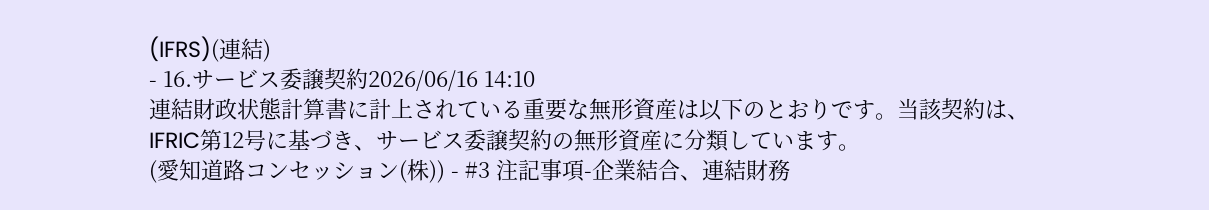(IFRS)(連結)
- 16.サービス委譲契約2026/06/16 14:10
連結財政状態計算書に計上されている重要な無形資産は以下のとおりです。当該契約は、IFRIC第12号に基づき、サービス委譲契約の無形資産に分類しています。
(愛知道路コンセッション(株)) - #3 注記事項-企業結合、連結財務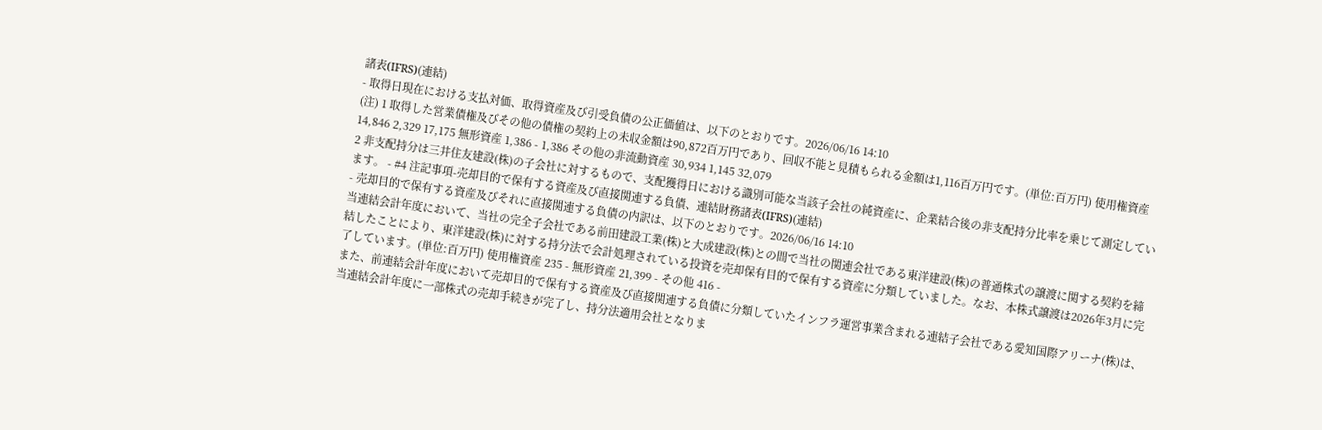諸表(IFRS)(連結)
- 取得日現在における支払対価、取得資産及び引受負債の公正価値は、以下のとおりです。2026/06/16 14:10
(注) 1 取得した営業債権及びその他の債権の契約上の未収金額は90,872百万円であり、回収不能と見積もられる金額は1,116百万円です。(単位:百万円) 使用権資産 14,846 2,329 17,175 無形資産 1,386 - 1,386 その他の非流動資産 30,934 1,145 32,079
2 非支配持分は三井住友建設(株)の子会社に対するもので、支配獲得日における識別可能な当該子会社の純資産に、企業結合後の非支配持分比率を乗じて測定しています。 - #4 注記事項-売却目的で保有する資産及び直接関連する負債、連結財務諸表(IFRS)(連結)
- 売却目的で保有する資産及びそれに直接関連する負債の内訳は、以下のとおりです。2026/06/16 14:10
当連結会計年度において、当社の完全子会社である前田建設工業(株)と大成建設(株)との間で当社の関連会社である東洋建設(株)の普通株式の譲渡に関する契約を締結したことにより、東洋建設(株)に対する持分法で会計処理されている投資を売却保有目的で保有する資産に分類していました。なお、本株式譲渡は2026年3月に完了しています。(単位:百万円) 使用権資産 235 - 無形資産 21,399 - その他 416 -
また、前連結会計年度において売却目的で保有する資産及び直接関連する負債に分類していたインフラ運営事業含まれる連結子会社である愛知国際アリーナ(株)は、当連結会計年度に一部株式の売却手続きが完了し、持分法適用会社となりま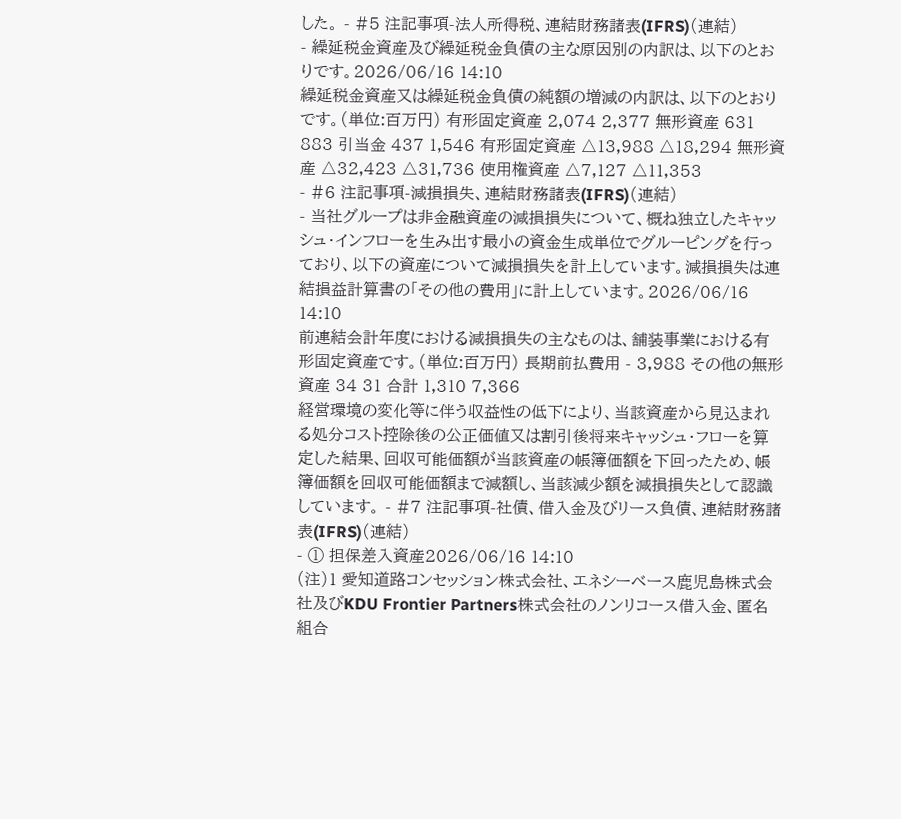した。 - #5 注記事項-法人所得税、連結財務諸表(IFRS)(連結)
- 繰延税金資産及び繰延税金負債の主な原因別の内訳は、以下のとおりです。2026/06/16 14:10
繰延税金資産又は繰延税金負債の純額の増減の内訳は、以下のとおりです。(単位:百万円) 有形固定資産 2,074 2,377 無形資産 631 883 引当金 437 1,546 有形固定資産 △13,988 △18,294 無形資産 △32,423 △31,736 使用権資産 △7,127 △11,353
- #6 注記事項-減損損失、連結財務諸表(IFRS)(連結)
- 当社グループは非金融資産の減損損失について、概ね独立したキャッシュ・インフローを生み出す最小の資金生成単位でグルーピングを行っており、以下の資産について減損損失を計上しています。減損損失は連結損益計算書の「その他の費用」に計上しています。2026/06/16 14:10
前連結会計年度における減損損失の主なものは、舗装事業における有形固定資産です。(単位:百万円) 長期前払費用 - 3,988 その他の無形資産 34 31 合計 1,310 7,366
経営環境の変化等に伴う収益性の低下により、当該資産から見込まれる処分コスト控除後の公正価値又は割引後将来キャッシュ・フローを算定した結果、回収可能価額が当該資産の帳簿価額を下回ったため、帳簿価額を回収可能価額まで減額し、当該減少額を減損損失として認識しています。 - #7 注記事項-社債、借入金及びリース負債、連結財務諸表(IFRS)(連結)
- ① 担保差入資産2026/06/16 14:10
(注)1 愛知道路コンセッション株式会社、エネシーベース鹿児島株式会社及びKDU Frontier Partners株式会社のノンリコース借入金、匿名組合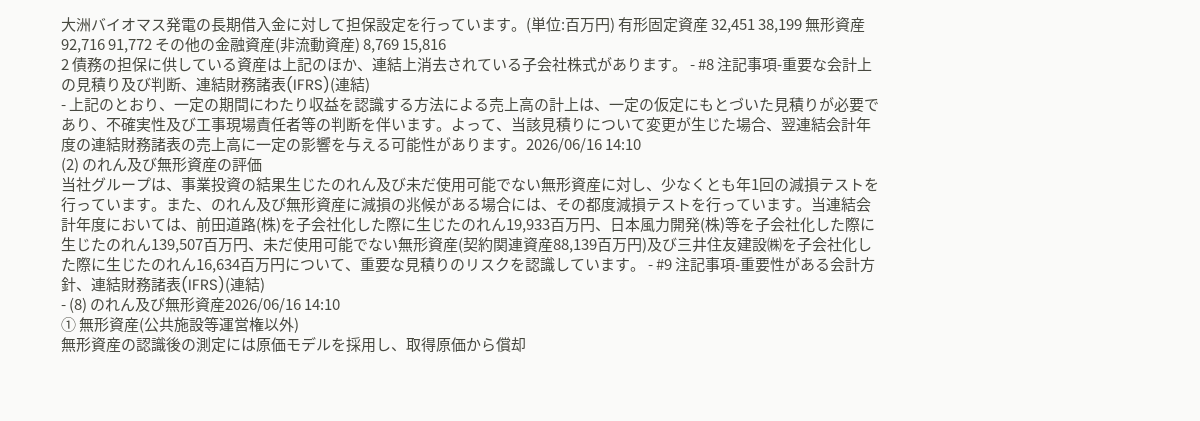大洲バイオマス発電の長期借入金に対して担保設定を行っています。(単位:百万円) 有形固定資産 32,451 38,199 無形資産 92,716 91,772 その他の金融資産(非流動資産) 8,769 15,816
2 債務の担保に供している資産は上記のほか、連結上消去されている子会社株式があります。 - #8 注記事項-重要な会計上の見積り及び判断、連結財務諸表(IFRS)(連結)
- 上記のとおり、一定の期間にわたり収益を認識する方法による売上高の計上は、一定の仮定にもとづいた見積りが必要であり、不確実性及び工事現場責任者等の判断を伴います。よって、当該見積りについて変更が生じた場合、翌連結会計年度の連結財務諸表の売上高に一定の影響を与える可能性があります。2026/06/16 14:10
(2) のれん及び無形資産の評価
当社グループは、事業投資の結果生じたのれん及び未だ使用可能でない無形資産に対し、少なくとも年1回の減損テストを行っています。また、のれん及び無形資産に減損の兆候がある場合には、その都度減損テストを行っています。当連結会計年度においては、前田道路(株)を子会社化した際に生じたのれん19,933百万円、日本風力開発(株)等を子会社化した際に生じたのれん139,507百万円、未だ使用可能でない無形資産(契約関連資産88,139百万円)及び三井住友建設㈱を子会社化した際に生じたのれん16,634百万円について、重要な見積りのリスクを認識しています。 - #9 注記事項-重要性がある会計方針、連結財務諸表(IFRS)(連結)
- (8) のれん及び無形資産2026/06/16 14:10
① 無形資産(公共施設等運営権以外)
無形資産の認識後の測定には原価モデルを採用し、取得原価から償却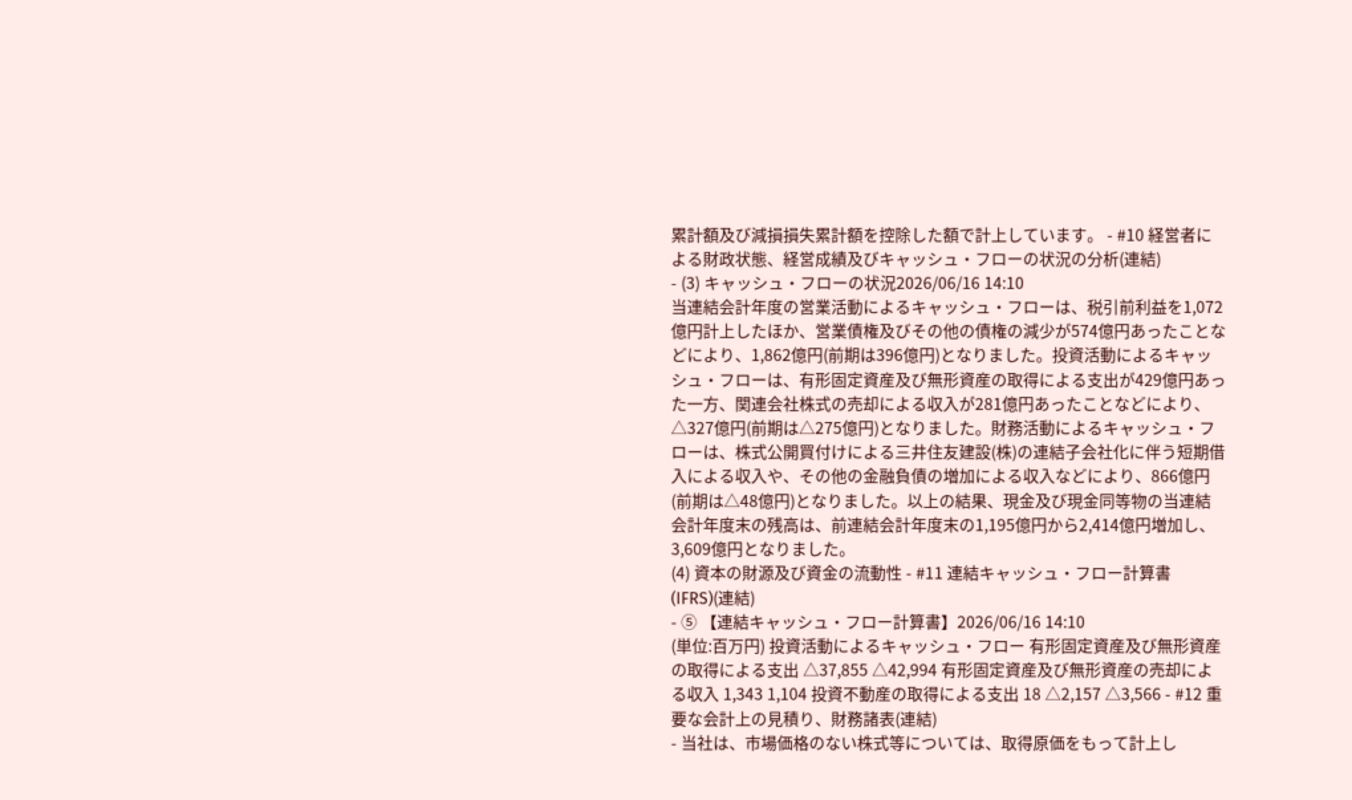累計額及び減損損失累計額を控除した額で計上しています。 - #10 経営者による財政状態、経営成績及びキャッシュ・フローの状況の分析(連結)
- (3) キャッシュ・フローの状況2026/06/16 14:10
当連結会計年度の営業活動によるキャッシュ・フローは、税引前利益を1,072億円計上したほか、営業債権及びその他の債権の減少が574億円あったことなどにより、1,862億円(前期は396億円)となりました。投資活動によるキャッシュ・フローは、有形固定資産及び無形資産の取得による支出が429億円あった一方、関連会社株式の売却による収入が281億円あったことなどにより、△327億円(前期は△275億円)となりました。財務活動によるキャッシュ・フローは、株式公開買付けによる三井住友建設(株)の連結子会社化に伴う短期借入による収入や、その他の金融負債の増加による収入などにより、866億円(前期は△48億円)となりました。以上の結果、現金及び現金同等物の当連結会計年度末の残高は、前連結会計年度末の1,195億円から2,414億円増加し、3,609億円となりました。
(4) 資本の財源及び資金の流動性 - #11 連結キャッシュ・フロー計算書(IFRS)(連結)
- ⑤ 【連結キャッシュ・フロー計算書】2026/06/16 14:10
(単位:百万円) 投資活動によるキャッシュ・フロー 有形固定資産及び無形資産の取得による支出 △37,855 △42,994 有形固定資産及び無形資産の売却による収入 1,343 1,104 投資不動産の取得による支出 18 △2,157 △3,566 - #12 重要な会計上の見積り、財務諸表(連結)
- 当社は、市場価格のない株式等については、取得原価をもって計上し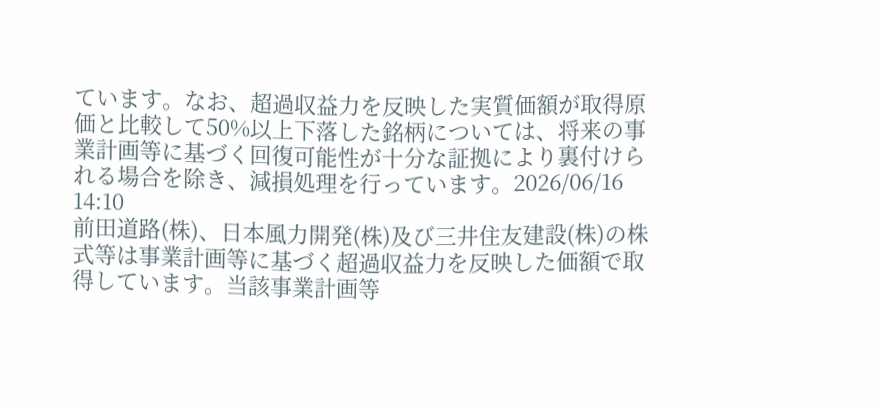ています。なお、超過収益力を反映した実質価額が取得原価と比較して50%以上下落した銘柄については、将来の事業計画等に基づく回復可能性が十分な証拠により裏付けられる場合を除き、減損処理を行っています。2026/06/16 14:10
前田道路(株)、日本風力開発(株)及び三井住友建設(株)の株式等は事業計画等に基づく超過収益力を反映した価額で取得しています。当該事業計画等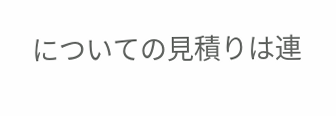についての見積りは連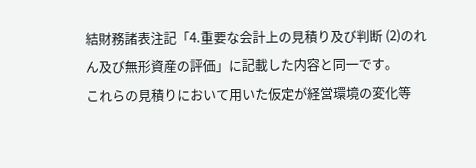結財務諸表注記「4.重要な会計上の見積り及び判断 (2)のれん及び無形資産の評価」に記載した内容と同一です。
これらの見積りにおいて用いた仮定が経営環境の変化等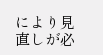により見直しが必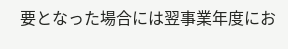要となった場合には翌事業年度にお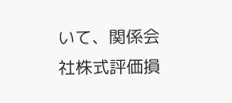いて、関係会社株式評価損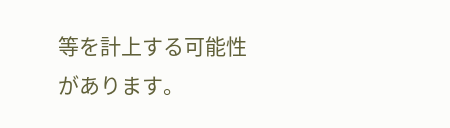等を計上する可能性があります。